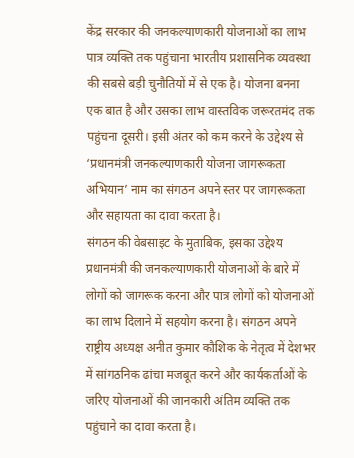केंद्र सरकार की जनकल्याणकारी योजनाओं का लाभ पात्र व्यक्ति तक पहुंचाना भारतीय प्रशासनिक व्यवस्था की सबसे बड़ी चुनौतियों में से एक है। योजना बनना एक बात है और उसका लाभ वास्तविक जरूरतमंद तक पहुंचना दूसरी। इसी अंतर को कम करने के उद्देश्य से ‘प्रधानमंत्री जनकल्याणकारी योजना जागरूकता अभियान’ नाम का संगठन अपने स्तर पर जागरूकता और सहायता का दावा करता है।
संगठन की वेबसाइट के मुताबिक, इसका उद्देश्य प्रधानमंत्री की जनकल्याणकारी योजनाओं के बारे में लोगों को जागरूक करना और पात्र लोगों को योजनाओं का लाभ दिलाने में सहयोग करना है। संगठन अपने राष्ट्रीय अध्यक्ष अनीत कुमार कौशिक के नेतृत्व में देशभर में सांगठनिक ढांचा मजबूत करने और कार्यकर्ताओं के जरिए योजनाओं की जानकारी अंतिम व्यक्ति तक पहुंचाने का दावा करता है।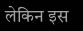लेकिन इस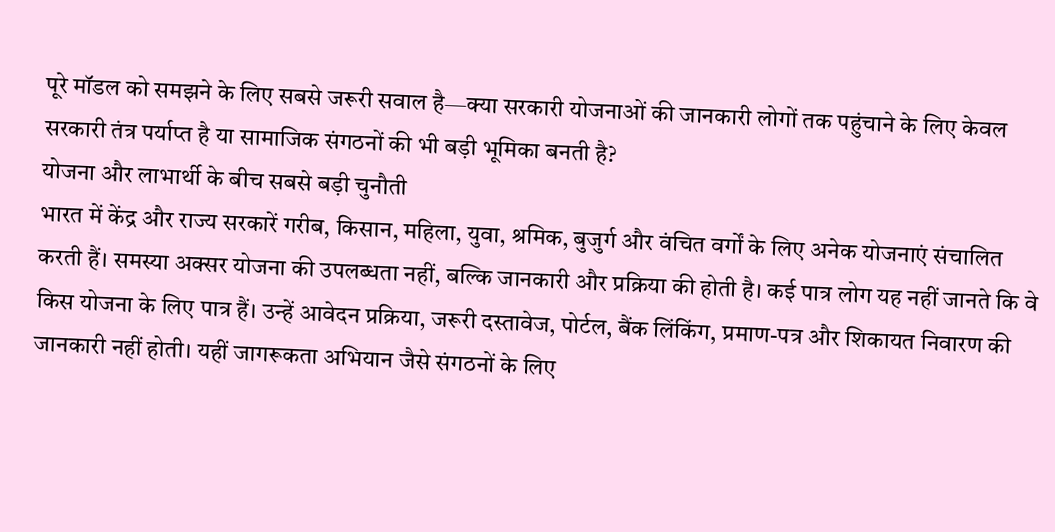पूरे मॉडल को समझने के लिए सबसे जरूरी सवाल है—क्या सरकारी योजनाओं की जानकारी लोगों तक पहुंचाने के लिए केवल सरकारी तंत्र पर्याप्त है या सामाजिक संगठनों की भी बड़ी भूमिका बनती है?
योजना और लाभार्थी के बीच सबसे बड़ी चुनौती
भारत में केंद्र और राज्य सरकारें गरीब, किसान, महिला, युवा, श्रमिक, बुजुर्ग और वंचित वर्गों के लिए अनेक योजनाएं संचालित करती हैं। समस्या अक्सर योजना की उपलब्धता नहीं, बल्कि जानकारी और प्रक्रिया की होती है। कई पात्र लोग यह नहीं जानते कि वे किस योजना के लिए पात्र हैं। उन्हें आवेदन प्रक्रिया, जरूरी दस्तावेज, पोर्टल, बैंक लिंकिंग, प्रमाण-पत्र और शिकायत निवारण की जानकारी नहीं होती। यहीं जागरूकता अभियान जैसे संगठनों के लिए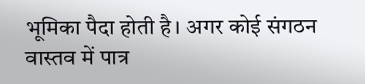भूमिका पैदा होती है। अगर कोई संगठन वास्तव में पात्र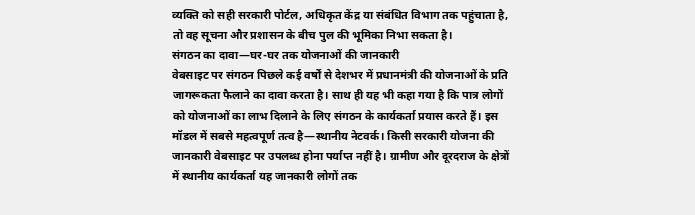व्यक्ति को सही सरकारी पोर्टल, अधिकृत केंद्र या संबंधित विभाग तक पहुंचाता है, तो वह सूचना और प्रशासन के बीच पुल की भूमिका निभा सकता है।
संगठन का दावा—घर-घर तक योजनाओं की जानकारी
वेबसाइट पर संगठन पिछले कई वर्षों से देशभर में प्रधानमंत्री की योजनाओं के प्रति जागरूकता फैलाने का दावा करता है। साथ ही यह भी कहा गया है कि पात्र लोगों को योजनाओं का लाभ दिलाने के लिए संगठन के कार्यकर्ता प्रयास करते हैं। इस मॉडल में सबसे महत्वपूर्ण तत्व है—स्थानीय नेटवर्क। किसी सरकारी योजना की जानकारी वेबसाइट पर उपलब्ध होना पर्याप्त नहीं है। ग्रामीण और दूरदराज के क्षेत्रों में स्थानीय कार्यकर्ता यह जानकारी लोगों तक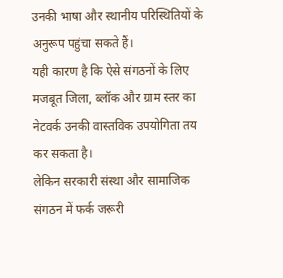उनकी भाषा और स्थानीय परिस्थितियों के अनुरूप पहुंचा सकते हैं।
यही कारण है कि ऐसे संगठनों के लिए मजबूत जिला, ब्लॉक और ग्राम स्तर का नेटवर्क उनकी वास्तविक उपयोगिता तय कर सकता है।
लेकिन सरकारी संस्था और सामाजिक संगठन में फर्क जरूरी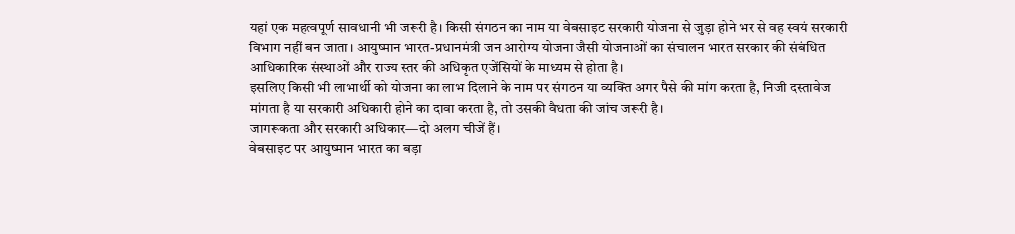यहां एक महत्वपूर्ण सावधानी भी जरूरी है। किसी संगठन का नाम या वेबसाइट सरकारी योजना से जुड़ा होने भर से वह स्वयं सरकारी विभाग नहीं बन जाता। आयुष्मान भारत-प्रधानमंत्री जन आरोग्य योजना जैसी योजनाओं का संचालन भारत सरकार की संबंधित आधिकारिक संस्थाओं और राज्य स्तर की अधिकृत एजेंसियों के माध्यम से होता है।
इसलिए किसी भी लाभार्थी को योजना का लाभ दिलाने के नाम पर संगठन या व्यक्ति अगर पैसे की मांग करता है, निजी दस्तावेज मांगता है या सरकारी अधिकारी होने का दावा करता है, तो उसकी वैधता की जांच जरूरी है।
जागरूकता और सरकारी अधिकार—दो अलग चीजें हैं।
वेबसाइट पर आयुष्मान भारत का बड़ा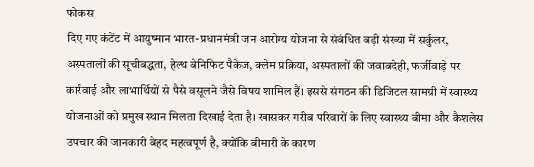फोकस
दिए गए कंटेंट में आयुष्मान भारत-प्रधानमंत्री जन आरोग्य योजना से संबंधित बड़ी संख्या में सर्कुलर, अस्पतालों की सूचीबद्धता, हेल्थ बेनिफिट पैकेज, क्लेम प्रक्रिया, अस्पतालों की जवाबदेही, फर्जीवाड़े पर कार्रवाई और लाभार्थियों से पैसे वसूलने जैसे विषय शामिल हैं। इससे संगठन की डिजिटल सामग्री में स्वास्थ्य योजनाओं को प्रमुख स्थान मिलता दिखाई देता है। खासकर गरीब परिवारों के लिए स्वास्थ्य बीमा और कैशलेस उपचार की जानकारी बेहद महत्वपूर्ण है, क्योंकि बीमारी के कारण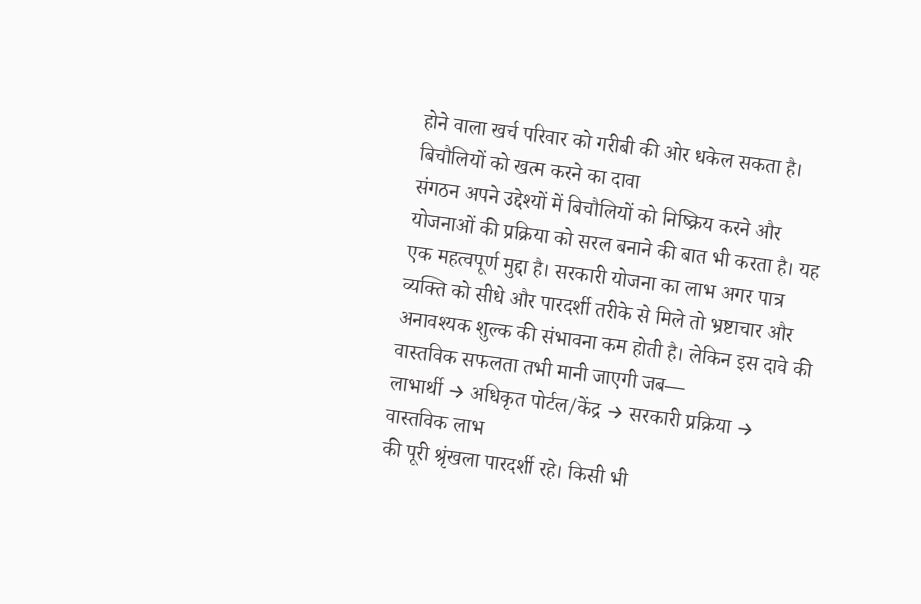होने वाला खर्च परिवार को गरीबी की ओर धकेल सकता है।
बिचौलियों को खत्म करने का दावा
संगठन अपने उद्देश्यों में बिचौलियों को निष्क्रिय करने और योजनाओं की प्रक्रिया को सरल बनाने की बात भी करता है। यह एक महत्वपूर्ण मुद्दा है। सरकारी योजना का लाभ अगर पात्र व्यक्ति को सीधे और पारदर्शी तरीके से मिले तो भ्रष्टाचार और अनावश्यक शुल्क की संभावना कम होती है। लेकिन इस दावे की वास्तविक सफलता तभी मानी जाएगी जब—
लाभार्थी → अधिकृत पोर्टल/केंद्र → सरकारी प्रक्रिया → वास्तविक लाभ
की पूरी श्रृंखला पारदर्शी रहे। किसी भी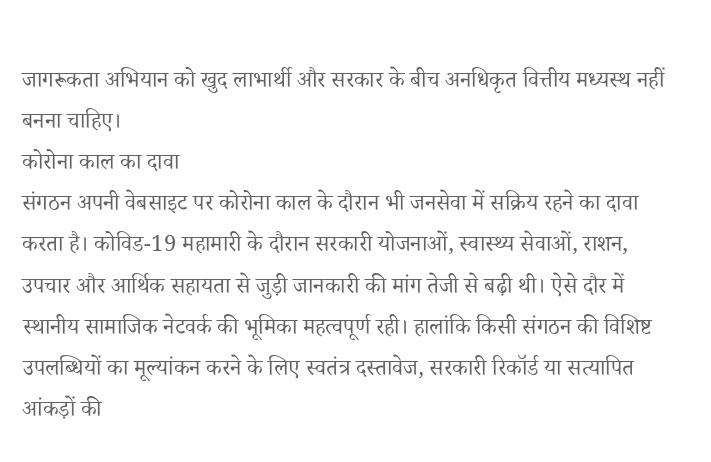जागरूकता अभियान को खुद लाभार्थी और सरकार के बीच अनधिकृत वित्तीय मध्यस्थ नहीं बनना चाहिए।
कोरोना काल का दावा
संगठन अपनी वेबसाइट पर कोरोना काल के दौरान भी जनसेवा में सक्रिय रहने का दावा करता है। कोविड-19 महामारी के दौरान सरकारी योजनाओं, स्वास्थ्य सेवाओं, राशन, उपचार और आर्थिक सहायता से जुड़ी जानकारी की मांग तेजी से बढ़ी थी। ऐसे दौर में स्थानीय सामाजिक नेटवर्क की भूमिका महत्वपूर्ण रही। हालांकि किसी संगठन की विशिष्ट उपलब्धियों का मूल्यांकन करने के लिए स्वतंत्र दस्तावेज, सरकारी रिकॉर्ड या सत्यापित आंकड़ों की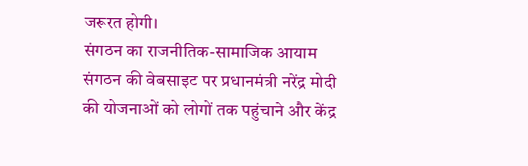जरूरत होगी।
संगठन का राजनीतिक-सामाजिक आयाम
संगठन की वेबसाइट पर प्रधानमंत्री नरेंद्र मोदी की योजनाओं को लोगों तक पहुंचाने और केंद्र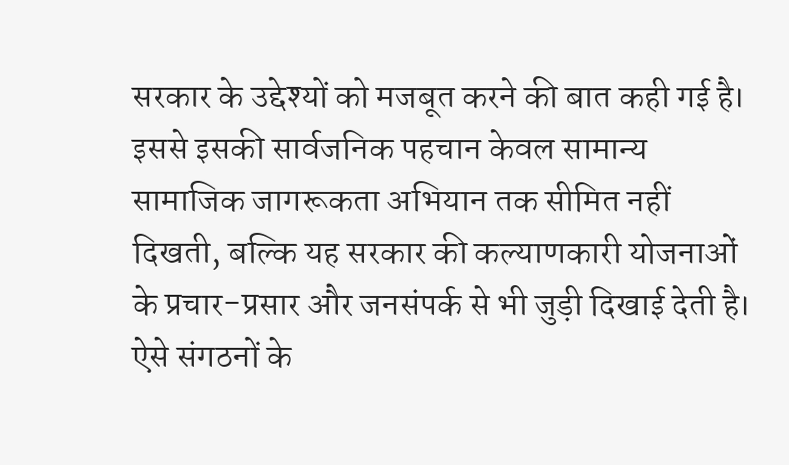सरकार के उद्देश्यों को मजबूत करने की बात कही गई है।
इससे इसकी सार्वजनिक पहचान केवल सामान्य सामाजिक जागरूकता अभियान तक सीमित नहीं दिखती, बल्कि यह सरकार की कल्याणकारी योजनाओं के प्रचार-प्रसार और जनसंपर्क से भी जुड़ी दिखाई देती है। ऐसे संगठनों के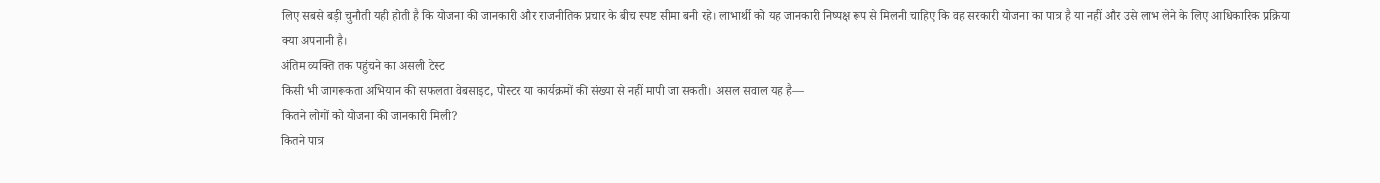लिए सबसे बड़ी चुनौती यही होती है कि योजना की जानकारी और राजनीतिक प्रचार के बीच स्पष्ट सीमा बनी रहे। लाभार्थी को यह जानकारी निष्पक्ष रूप से मिलनी चाहिए कि वह सरकारी योजना का पात्र है या नहीं और उसे लाभ लेने के लिए आधिकारिक प्रक्रिया क्या अपनानी है।
अंतिम व्यक्ति तक पहुंचने का असली टेस्ट
किसी भी जागरूकता अभियान की सफलता वेबसाइट, पोस्टर या कार्यक्रमों की संख्या से नहीं मापी जा सकती। असल सवाल यह है—
कितने लोगों को योजना की जानकारी मिली?
कितने पात्र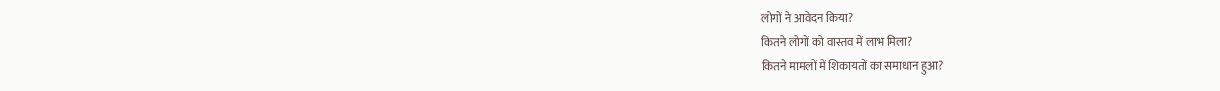लोगों ने आवेदन किया?
कितने लोगों को वास्तव में लाभ मिला?
कितने मामलों में शिकायतों का समाधान हुआ?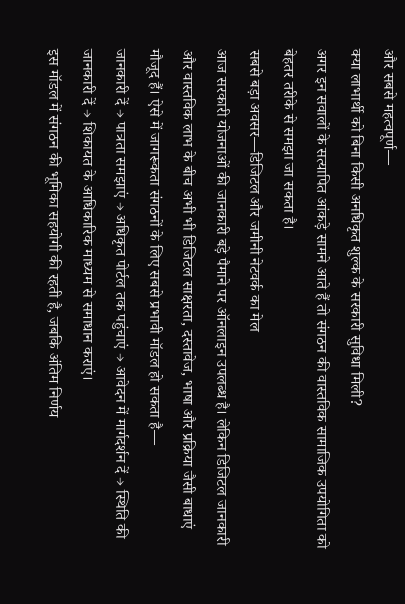और सबसे महत्वपूर्ण—
क्या लाभार्थी को बिना किसी अनधिकृत शुल्क के सरकारी सुविधा मिली?
अगर इन सवालों के सत्यापित आंकड़े सामने आते हैं तो संगठन की वास्तविक सामाजिक उपयोगिता को बेहतर तरीके से समझा जा सकता है।
सबसे बड़ा अवसर—डिजिटल और जमीनी नेटवर्क का मेल
आज सरकारी योजनाओं की जानकारी बड़े पैमाने पर ऑनलाइन उपलब्ध है। लेकिन डिजिटल जानकारी और वास्तविक लाभ के बीच अभी भी डिजिटल साक्षरता, दस्तावेज, भाषा और प्रक्रिया जैसी बाधाएं मौजूद हैं। ऐसे में जागरूकता संगठनों के लिए सबसे प्रभावी मॉडल हो सकता है—
जानकारी दें → पात्रता समझाएं → अधिकृत पोर्टल तक पहुंचाएं → आवेदन में मार्गदर्शन दें → स्थिति की जानकारी दें → शिकायत के आधिकारिक माध्यम से समाधान कराएं।
इस मॉडल में संगठन की भूमिका सहयोगी की रहती है, जबकि अंतिम निर्णय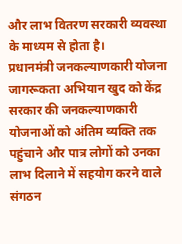और लाभ वितरण सरकारी व्यवस्था के माध्यम से होता है।
प्रधानमंत्री जनकल्याणकारी योजना जागरूकता अभियान खुद को केंद्र सरकार की जनकल्याणकारी योजनाओं को अंतिम व्यक्ति तक पहुंचाने और पात्र लोगों को उनका लाभ दिलाने में सहयोग करने वाले संगठन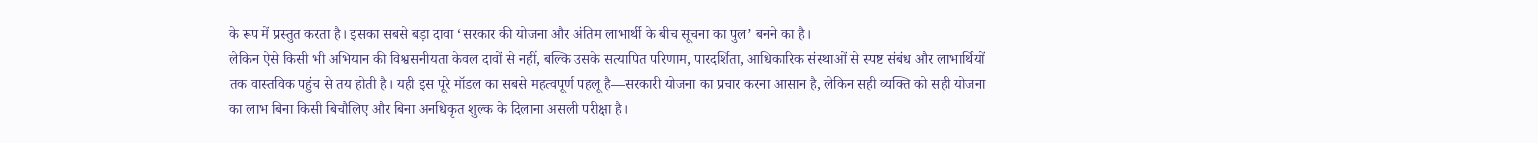के रूप में प्रस्तुत करता है। इसका सबसे बड़ा दावा ‘सरकार की योजना और अंतिम लाभार्थी के बीच सूचना का पुल’ बनने का है।
लेकिन ऐसे किसी भी अभियान की विश्वसनीयता केवल दावों से नहीं, बल्कि उसके सत्यापित परिणाम, पारदर्शिता, आधिकारिक संस्थाओं से स्पष्ट संबंध और लाभार्थियों तक वास्तविक पहुंच से तय होती है। यही इस पूरे मॉडल का सबसे महत्वपूर्ण पहलू है—सरकारी योजना का प्रचार करना आसान है, लेकिन सही व्यक्ति को सही योजना का लाभ बिना किसी बिचौलिए और बिना अनधिकृत शुल्क के दिलाना असली परीक्षा है।